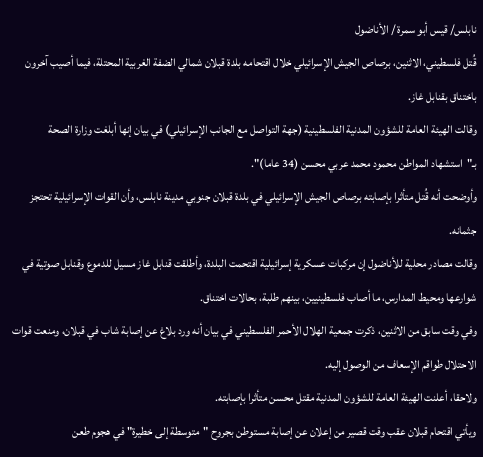نابلس/ قيس أبو سمرة / الأناضول
قُتل فلسطيني، الاثنين، برصاص الجيش الإسرائيلي خلال اقتحامه بلدة قبلان شمالي الضفة الغربية المحتلة، فيما أصيب آخرون باختناق بقنابل غاز.
وقالت الهيئة العامة للشؤون المدنية الفلسطينية (جهة التواصل مع الجانب الإسرائيلي) في بيان إنها أبلغت وزارة الصحة بـ"استشهاد المواطن محمود محمد عربي محسن (34 عاما)".
وأوضحت أنه قُتل متأثرا بإصابته برصاص الجيش الإسرائيلي في بلدة قبلان جنوبي مدينة نابلس، وأن القوات الإسرائيلية تحتجز جثمانه.
وقالت مصادر محلية للأناضول إن مركبات عسكرية إسرائيلية اقتحمت البلدة، وأطلقت قنابل غاز مسيل للدموع وقنابل صوتية في شوارعها ومحيط المدارس، ما أصاب فلسطينيين، بينهم طلبة، بحالات اختناق.
وفي وقت سابق من الاثنين، ذكرت جمعية الهلال الأحمر الفلسطيني في بيان أنه ورد بلاغ عن إصابة شاب في قبلان، ومنعت قوات الاحتلال طواقم الإسعاف من الوصول إليه.
ولاحقا، أعلنت الهيئة العامة للشؤون المدنية مقتل محسن متأثرا بإصابته.
ويأتي اقتحام قبلان عقب وقت قصير من إعلان عن إصابة مستوطن بجروح "متوسطة إلى خطيرة" في هجوم طعن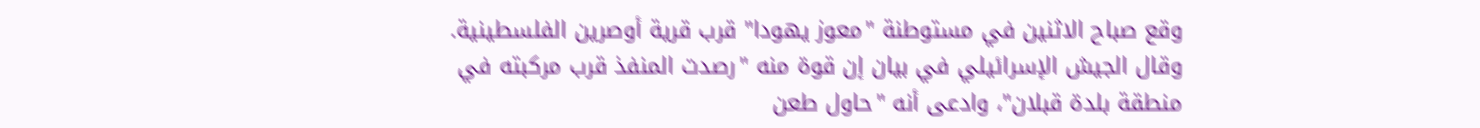وقع صباح الاثنين في مستوطنة "معوز يهودا" قرب قرية أوصرين الفلسطينية.
وقال الجيش الإسرائيلي في بيان إن قوة منه "رصدت المنفذ قرب مركبته في منطقة بلدة قبلان"، وادعى أنه "حاول طعن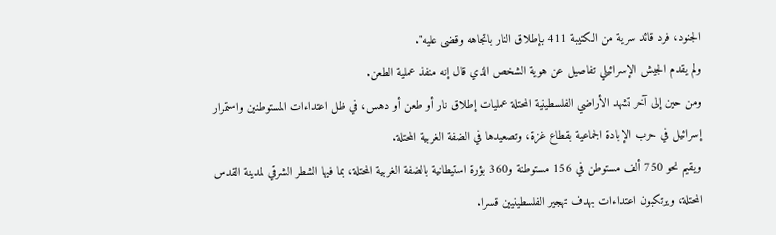الجنود، فرد قائد سرية من الكتيبة 411 بإطلاق النار باتجاهه وقضى عليه".
ولم يقدم الجيش الإسرائيلي تفاصيل عن هوية الشخص الذي قال إنه منفذ عملية الطعن.
ومن حين إلى آخر تشهد الأراضي الفلسطينية المحتلة عمليات إطلاق نار أو طعن أو دهس، في ظل اعتداءات المستوطنين واستمرار إسرائيل في حرب الإبادة الجماعية بقطاع غزة، وتصعيدها في الضفة الغربية المحتلة.
ويقيم نحو 750 ألف مستوطن في 156 مستوطنة و360 بؤرة استيطانية بالضفة الغربية المحتلة، بما فيها الشطر الشرقي لمدينة القدس المحتلة، ويرتكبون اعتداءات بهدف تهجير الفلسطينيين قسرا.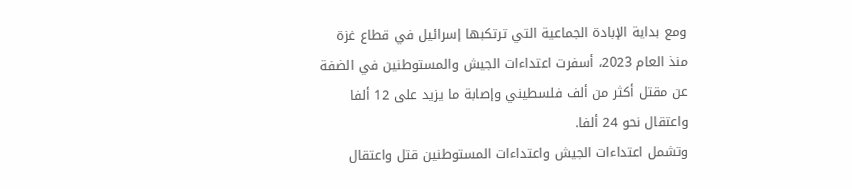ومع بداية الإبادة الجماعية التي ترتكبها إسرائيل في قطاع غزة منذ العام 2023، أسفرت اعتداءات الجيش والمستوطنين في الضفة عن مقتل أكثر من ألف فلسطيني وإصابة ما يزيد على 12 ألفا واعتقال نحو 24 ألفا.
وتشمل اعتداءات الجيش واعتداءات المستوطنين قتل واعتقال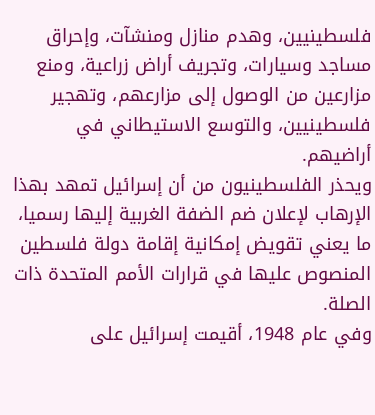فلسطينيين، وهدم منازل ومنشآت، وإحراق مساجد وسيارات، وتجريف أراض زراعية، ومنع مزارعين من الوصول إلى مزارعهم، وتهجير فلسطينيين، والتوسع الاستيطاني في أراضيهم.
ويحذر الفلسطينيون من أن إسرائيل تمهد بهذا الإرهاب لإعلان ضم الضفة الغربية إليها رسميا، ما يعني تقويض إمكانية إقامة دولة فلسطين المنصوص عليها في قرارات الأمم المتحدة ذات الصلة.
وفي عام 1948، أقيمت إسرائيل على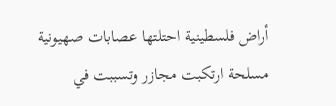أراض فلسطينية احتلتها عصابات صهيونية مسلحة ارتكبت مجازر وتسببت في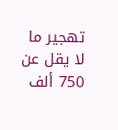تهجير ما لا يقل عن 750 ألف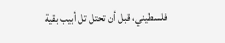فلسطيني، قبل أن تحتل تل أبيب بقية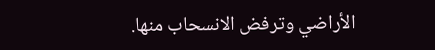الأراضي وترفض الانسحاب منها.